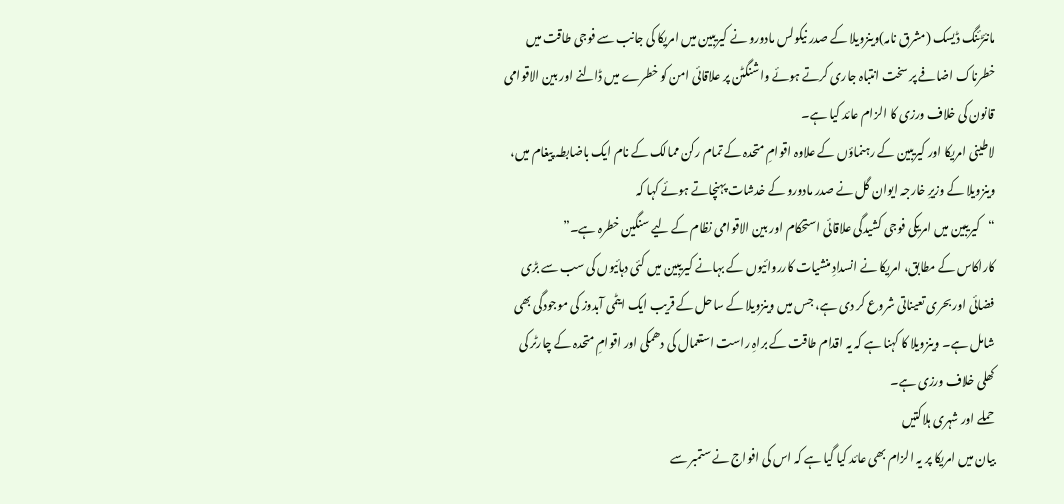مانئڑئنگ ڈیسک (مشرق نامہ)وینزویلا کے صدر نیکولس مادورو نے کیریبین میں امریکا کی جانب سے فوجی طاقت میں خطرناک اضافے پر سخت انتباہ جاری کرتے ہوئے واشنگٹن پر علاقائی امن کو خطرے میں ڈالنے اور بین الاقوامی قانون کی خلاف ورزی کا الزام عائد کیا ہے۔
لاطینی امریکا اور کیریبین کے رہنماؤں کے علاوہ اقوامِ متحدہ کے تمام رکن ممالک کے نام ایک باضابطہ پیغام میں، وینزویلا کے وزیرِ خارجہ ایوان گل نے صدر مادورو کے خدشات پہنچاتے ہوئے کہا کہ
“کیریبین میں امریکی فوجی کشیدگی علاقائی استحکام اور بین الاقوامی نظام کے لیے سنگین خطرہ ہے۔”
کاراکاس کے مطابق، امریکا نے انسدادِ منشیات کارروائیوں کے بہانے کیریبین میں کئی دہائیوں کی سب سے بڑی فضائی اور بحری تعیناتی شروع کر دی ہے، جس میں وینزویلا کے ساحل کے قریب ایک ایٹمی آبدوز کی موجودگی بھی شامل ہے۔ وینزویلا کا کہنا ہے کہ یہ اقدام طاقت کے براہِ راست استعمال کی دھمکی اور اقوامِ متحدہ کے چارٹر کی کھلی خلاف ورزی ہے۔
حملے اور شہری ہلاکتیں
بیان میں امریکا پر یہ الزام بھی عائد کیا گیا ہے کہ اس کی افواج نے ستمبر سے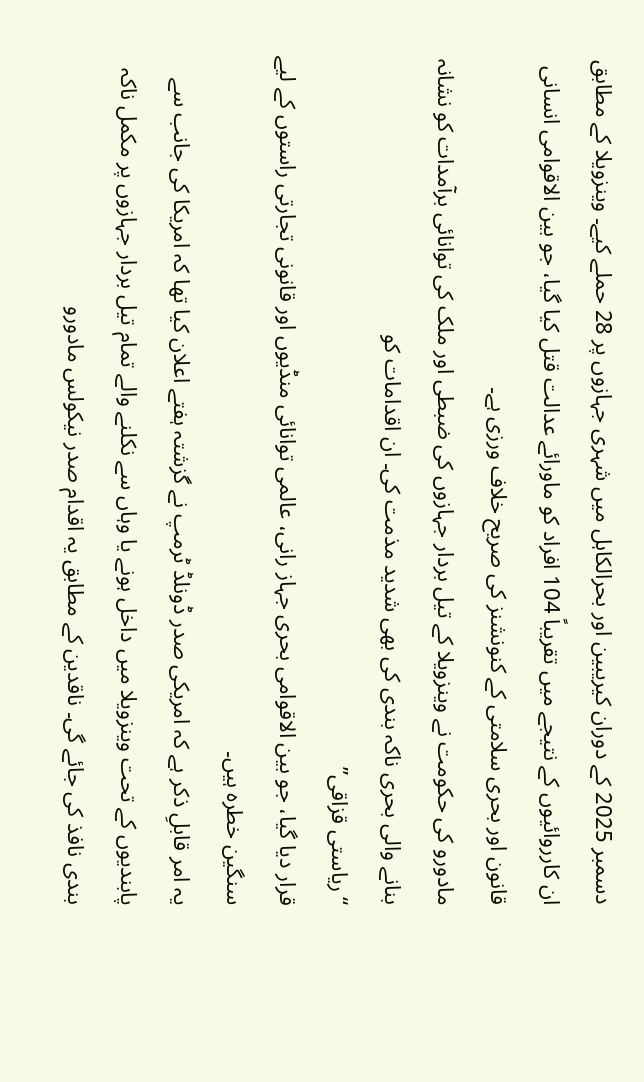دسمبر 2025 کے دوران کیریبین اور بحرالکاہل میں شہری جہازوں پر 28 حملے کیے۔ وینزویلا کے مطابق ان کارروائیوں کے نتیجے میں تقریباً 104 افراد کو ماورائے عدالت قتل کیا گیا، جو بین الاقوامی انسانی قانون اور بحری سلامتی کے کنونشنز کی صریح خلاف ورزی ہے۔
مادورو کی حکومت نے وینزویلا کے تیل بردار جہازوں کی ضبطی اور ملک کی توانائی برآمدات کو نشانہ بنانے والی بحری ناکہ بندی کی بھی شدید مذمت کی۔ ان اقدامات کو
“ریاستی قزاقی”
قرار دیا گیا، جو بین الاقوامی بحری جہاز رانی، عالمی توانائی منڈیوں اور قانونی تجارتی راستوں کے لیے سنگین خطرہ ہیں۔
یہ امر قابلِ ذکر ہے کہ امریکی صدر ڈونلڈ ٹرمپ نے گزشتہ ہفتے اعلان کیا تھا کہ امریکا کی جانب سے پابندیوں کے تحت وینزویلا میں داخل ہونے یا وہاں سے نکلنے والے تمام تیل بردار جہازوں پر مکمل ناکہ بندی نافذ کی جائے گی۔ ناقدین کے مطابق یہ اقدام صدر نیکولس مادورو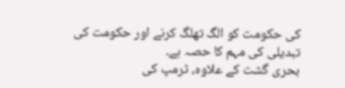کی حکومت کو الگ تھلگ کرنے اور حکومت کی تبدیلی کی مہم کا حصہ ہے۔
بحری گشت کے علاوہ، ٹرمپ کی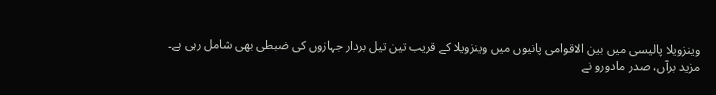وینزویلا پالیسی میں بین الاقوامی پانیوں میں وینزویلا کے قریب تین تیل بردار جہازوں کی ضبطی بھی شامل رہی ہے۔
مزید برآں، صدر مادورو نے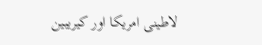لاطینی امریکا اور کیریبین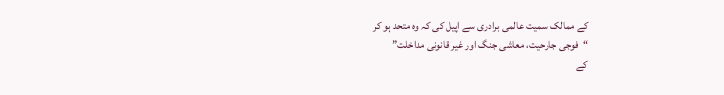کے ممالک سمیت عالمی برادری سے اپیل کی کہ وہ متحد ہو کر
“فوجی جارحیت، معاشی جنگ اور غیر قانونی مداخلت”
کے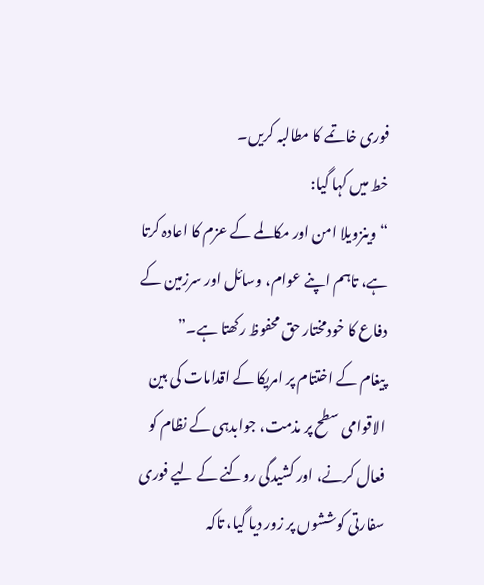فوری خاتمے کا مطالبہ کریں۔
خط میں کہا گیا:
“وینزویلا امن اور مکالمے کے عزم کا اعادہ کرتا ہے، تاہم اپنے عوام، وسائل اور سرزمین کے دفاع کا خودمختار حق محفوظ رکھتا ہے۔”
پیغام کے اختتام پر امریکا کے اقدامات کی بین الاقوامی سطح پر مذمت، جوابدہی کے نظام کو فعال کرنے، اور کشیدگی روکنے کے لیے فوری سفارتی کوششوں پر زور دیا گیا، تاکہ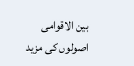بین الاقوامی اصولوں کی مزید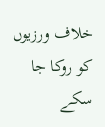خلاف ورزیوں کو روکا جا سکے